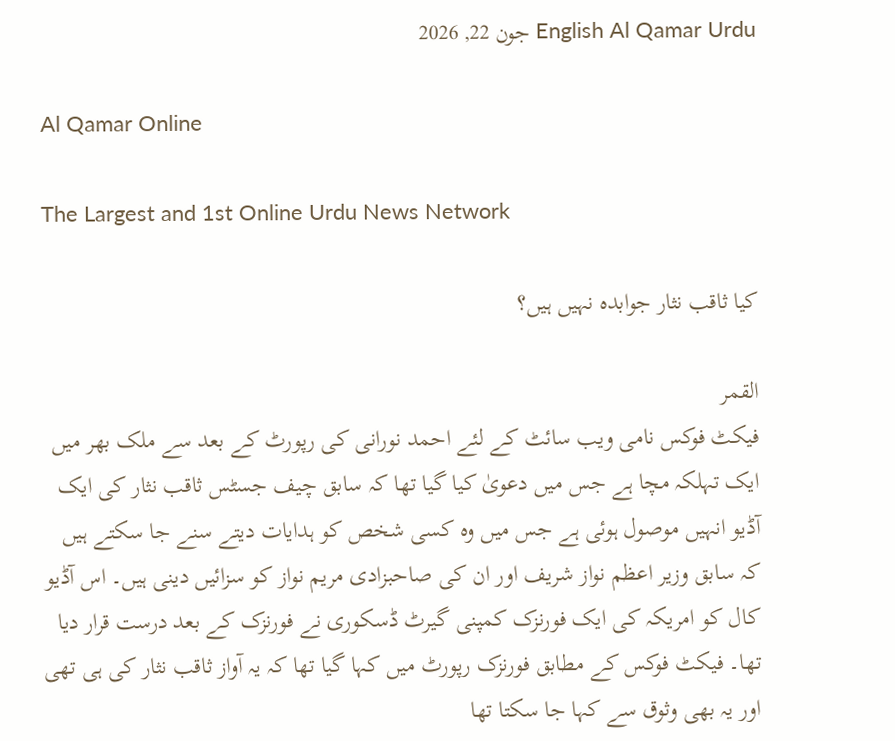English Al Qamar Urdu جون 22, 2026

Al Qamar Online

The Largest and 1st Online Urdu News Network

کیا ثاقب نثار جوابدہ نہیں ہیں؟

القمر
فیکٹ فوکس نامی ویب سائٹ کے لئے احمد نورانی کی رپورٹ کے بعد سے ملک بھر میں ایک تہلکہ مچا ہے جس میں دعویٰ کیا گیا تھا کہ سابق چیف جسٹس ثاقب نثار کی ایک آڈیو انہیں موصول ہوئی ہے جس میں وہ کسی شخص کو ہدایات دیتے سنے جا سکتے ہیں کہ سابق وزیر اعظم نواز شریف اور ان کی صاحبزادی مریم نواز کو سزائیں دینی ہیں۔ اس آڈیو کال کو امریکہ کی ایک فورنزک کمپنی گیرٹ ڈسکوری نے فورنزک کے بعد درست قرار دیا تھا۔ فیکٹ فوکس کے مطابق فورنزک رپورٹ میں کہا گیا تھا کہ یہ آواز ثاقب نثار کی ہی تھی اور یہ بھی وثوق سے کہا جا سکتا تھا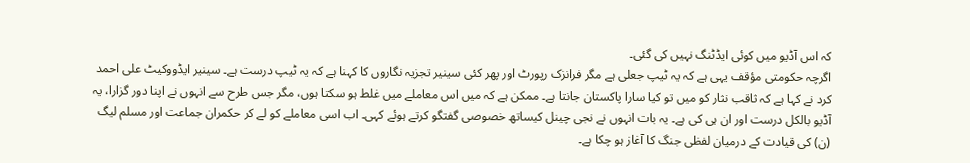کہ اس آڈیو میں کوئی ایڈٹنگ نہیں کی گئی۔
اگرچہ حکومتی مؤقف یہی ہے کہ یہ ٹیپ جعلی ہے مگر فرانزک رپورٹ اور پھر کئی سینیر تجزیہ نگاروں کا کہنا ہے کہ یہ ٹیپ درست ہے۔ سینیر ایڈووکیٹ علی احمد کرد نے کہا ہے کہ ثاقب نثار کو میں تو کیا سارا پاکستان جانتا ہے۔ ممکن ہے کہ میں اس معاملے میں غلط ہو سکتا ہوں، مگر جس طرح سے انہوں نے اپنا دور گزارا، یہ آڈیو بالکل درست اور ان ہی کی ہے۔ یہ بات انہوں نے نجی چینل کیساتھ خصوصی گفتگو کرتے ہوئے کہی۔ اب اسی معاملے کو لے کر حکمران جماعت اور مسلم لیگ (ن) کی قیادت کے درمیان لفظی جنگ کا آغاز ہو چکا ہے۔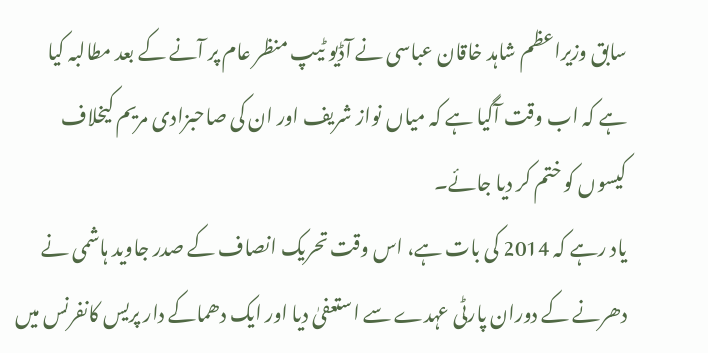سابق وزیراعظم شاہد خاقان عباسی نے آڈیو ٹیپ منظر عام پر آنے کے بعد مطالبہ کیا ہے کہ اب وقت آگیا ہے کہ میاں نواز شریف اور ان کی صاحبزادی مریم کیخلاف کیسوں کو ختم کر دیا جائے۔
یاد رہے کہ 2014 کی بات ہے، اس وقت تحریک انصاف کے صدر جاوید ہاشمی نے دھرنے کے دوران پارٹی عہدے سے استعفیٰ دیا اور ایک دھماکے دار پریس کانفرنس میں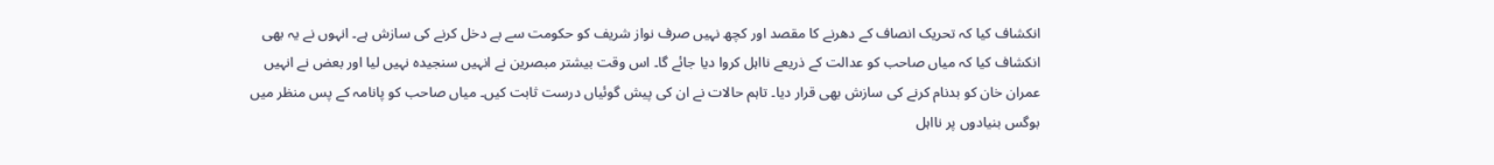انکشاف کیا کہ تحریک انصاف کے دھرنے کا مقصد اور کچھ نہیں صرف نواز شریف کو حکومت سے بے دخل کرنے کی سازش ہے۔ انہوں نے یہ بھی انکشاف کیا کہ میاں صاحب کو عدالت کے ذریعے نااہل کروا دیا جائے گا۔ اس وقت بیشتر مبصرین نے انہیں سنجیدہ نہیں لیا اور بعض نے انہیں عمران خان کو بدنام کرنے کی سازش بھی قرار دیا۔ تاہم حالات نے ان کی پیش گوئیاں درست ثابت کیں۔ میاں صاحب کو پانامہ کے پس منظر میں بوگس بنیادوں پر نااہل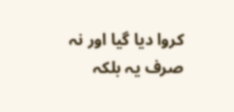کروا دیا گیا اور نہ صرف یہ بلکہ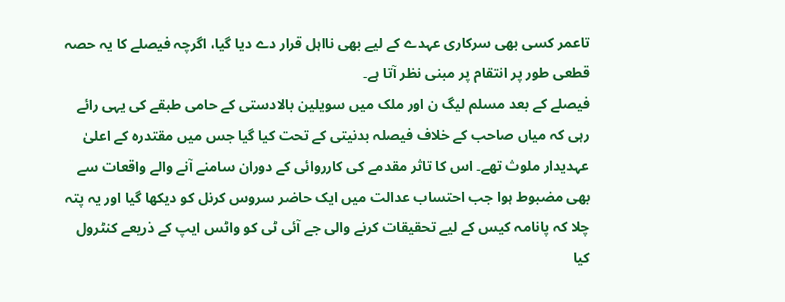تاعمر کسی بھی سرکاری عہدے کے لیے بھی نااہل قرار دے دیا گیا، اگرچہ فیصلے کا یہ حصہ قطعی طور پر انتقام پر مبنی نظر آتا ہے۔
فیصلے کے بعد مسلم لیگ ن اور ملک میں سویلین بالادستی کے حامی طبقے کی یہی رائے رہی کہ میاں صاحب کے خلاف فیصلہ بدنیتی کے تحت کیا گیا جس میں مقتدرہ کے اعلیٰ عہدیدار ملوث تھے۔ اس کا تاثر مقدمے کی کارروائی کے دوران سامنے آنے والے واقعات سے بھی مضبوط ہوا جب احتساب عدالت میں ایک حاضر سروس کرنل کو دیکھا گیا اور یہ پتہ چلا کہ پانامہ کیس کے لیے تحقیقات کرنے والی جے آئی ٹی کو واٹس ایپ کے ذریعے کنٹرول کیا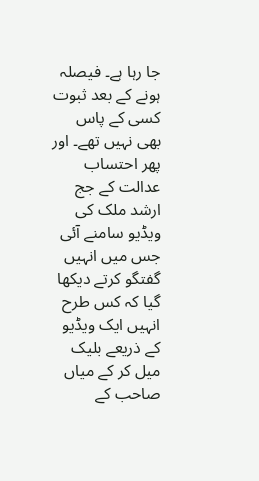جا رہا ہے۔ فیصلہ ہونے کے بعد ثبوت کسی کے پاس بھی نہیں تھے۔ اور پھر احتساب عدالت کے جج ارشد ملک کی ویڈیو سامنے آئی جس میں انہیں گفتگو کرتے دیکھا گیا کہ کس طرح انہیں ایک ویڈیو کے ذریعے بلیک میل کر کے میاں صاحب کے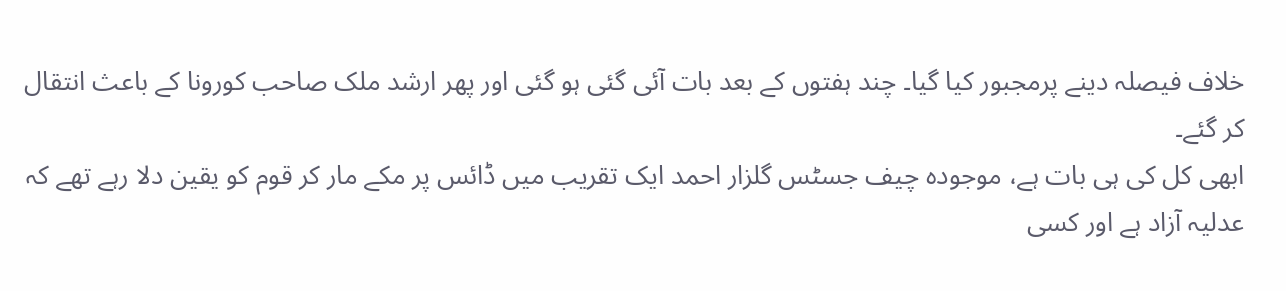خلاف فیصلہ دینے پرمجبور کیا گیا۔ چند ہفتوں کے بعد بات آئی گئی ہو گئی اور پھر ارشد ملک صاحب کورونا کے باعث انتقال کر گئے۔
ابھی کل کی ہی بات ہے، موجودہ چیف جسٹس گلزار احمد ایک تقریب میں ڈائس پر مکے مار کر قوم کو یقین دلا رہے تھے کہ عدلیہ آزاد ہے اور کسی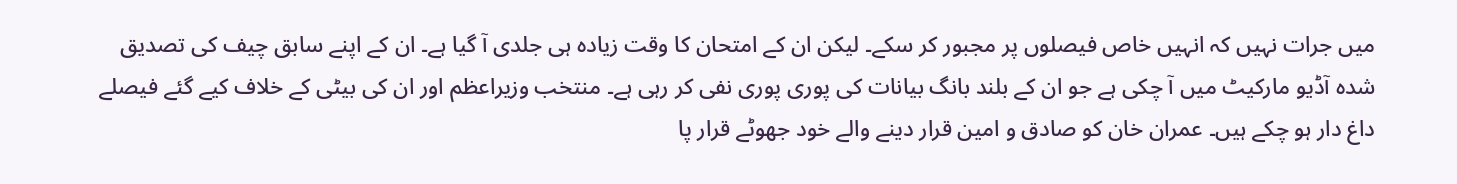میں جرات نہیں کہ انہیں خاص فیصلوں پر مجبور کر سکے۔ لیکن ان کے امتحان کا وقت زیادہ ہی جلدی آ گیا ہے۔ ان کے اپنے سابق چیف کی تصدیق شدہ آڈیو مارکیٹ میں آ چکی ہے جو ان کے بلند بانگ بیانات کی پوری پوری نفی کر رہی ہے۔ منتخب وزیراعظم اور ان کی بیٹی کے خلاف کیے گئے فیصلے داغ دار ہو چکے ہیں۔ عمران خان کو صادق و امین قرار دینے والے خود جھوٹے قرار پا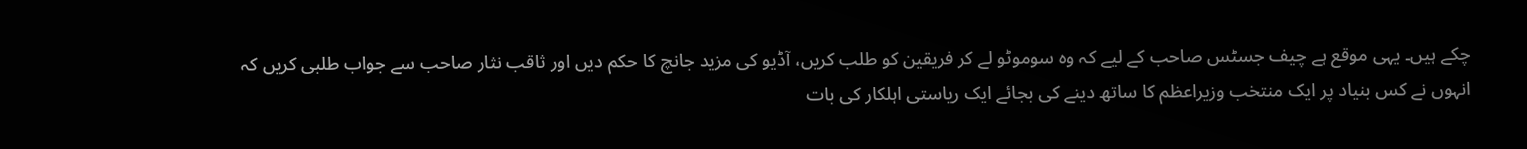چکے ہیں۔ یہی موقع ہے چیف جسٹس صاحب کے لیے کہ وہ سوموٹو لے کر فریقین کو طلب کریں، آڈیو کی مزید جانچ کا حکم دیں اور ثاقب نثار صاحب سے جواب طلبی کریں کہ انہوں نے کس بنیاد پر ایک منتخب وزیراعظم کا ساتھ دینے کی بجائے ایک ریاستی اہلکار کی بات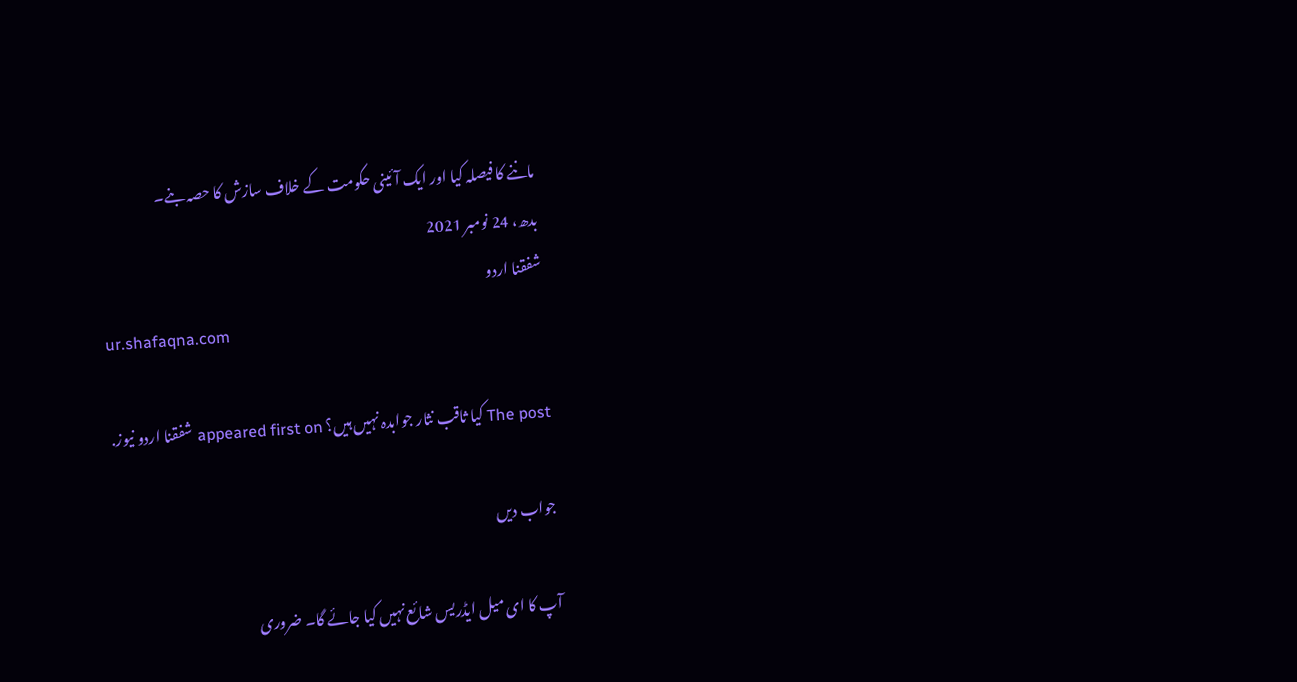ماننے کا فیصلہ کیا اور ایک آئینی حکومت کے خلاف سازش کا حصہ بنے۔
بدھ، 24 نومبر 2021
شفقنا اردو
ur.shafaqna.com

The post کیا ثاقب نثار جوابدہ نہیں ہیں؟ appeared first on شفقنا اردو نیوز.

جواب دیں

آپ کا ای میل ایڈریس شائع نہیں کیا جائے گا۔ ضروری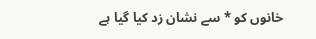خانوں کو * سے نشان زد کیا گیا ہے